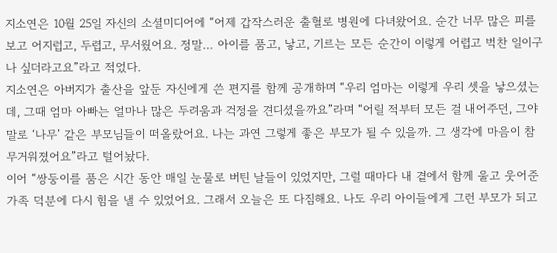지소연은 10월 25일 자신의 소셜미디어에 “어제 갑작스러운 출혈로 병원에 다녀왔어요. 순간 너무 많은 피를 보고 어지럽고, 두렵고, 무서웠어요. 정말… 아이를 품고, 낳고, 기르는 모든 순간이 이렇게 어렵고 벅찬 일이구나 싶더라고요”라고 적었다.
지소연은 아버지가 출산을 앞둔 자신에게 쓴 편지를 함께 공개하며 “우리 엄마는 이렇게 우리 셋을 낳으셨는데, 그때 엄마 아빠는 얼마나 많은 두려움과 걱정을 견디셨을까요”라며 “어릴 적부터 모든 걸 내어주던, 그야말로 ‘나무’ 같은 부모님들이 떠올랐어요. 나는 과연 그렇게 좋은 부모가 될 수 있을까. 그 생각에 마음이 참 무거워졌어요”라고 털어놨다.
이어 “쌍둥이를 품은 시간 동안 매일 눈물로 버틴 날들이 있었지만, 그럴 때마다 내 곁에서 함께 울고 웃어준 가족 덕분에 다시 힘을 낼 수 있었어요. 그래서 오늘은 또 다짐해요. 나도 우리 아이들에게 그런 부모가 되고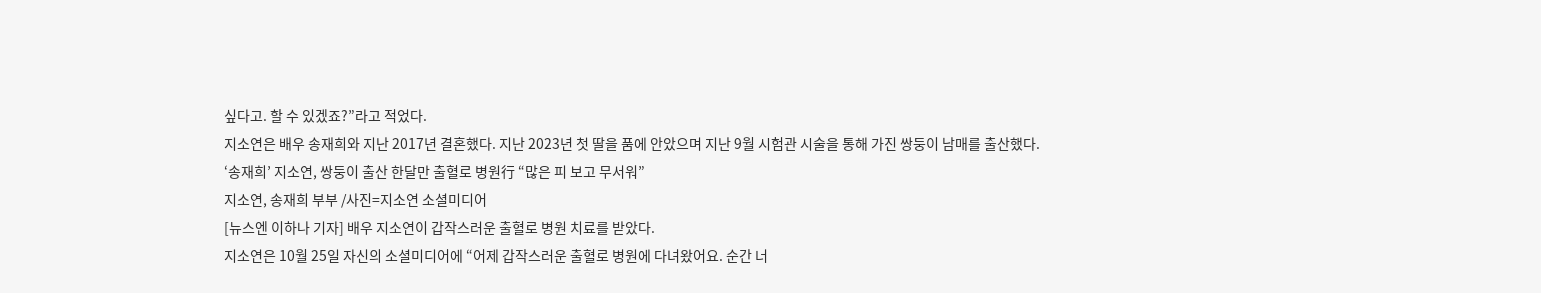싶다고. 할 수 있겠죠?”라고 적었다.
지소연은 배우 송재희와 지난 2017년 결혼했다. 지난 2023년 첫 딸을 품에 안았으며 지난 9월 시험관 시술을 통해 가진 쌍둥이 남매를 출산했다.
‘송재희’ 지소연, 쌍둥이 출산 한달만 출혈로 병원行 “많은 피 보고 무서워”
지소연, 송재희 부부 /사진=지소연 소셜미디어
[뉴스엔 이하나 기자] 배우 지소연이 갑작스러운 출혈로 병원 치료를 받았다.
지소연은 10월 25일 자신의 소셜미디어에 “어제 갑작스러운 출혈로 병원에 다녀왔어요. 순간 너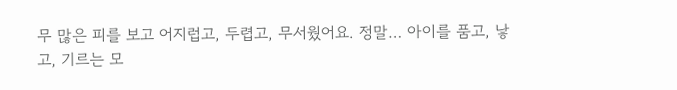무 많은 피를 보고 어지럽고, 두렵고, 무서웠어요. 정말… 아이를 품고, 낳고, 기르는 모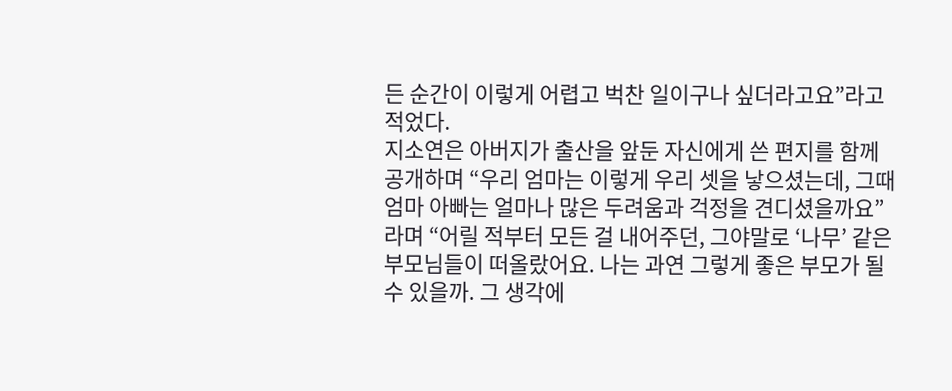든 순간이 이렇게 어렵고 벅찬 일이구나 싶더라고요”라고 적었다.
지소연은 아버지가 출산을 앞둔 자신에게 쓴 편지를 함께 공개하며 “우리 엄마는 이렇게 우리 셋을 낳으셨는데, 그때 엄마 아빠는 얼마나 많은 두려움과 걱정을 견디셨을까요”라며 “어릴 적부터 모든 걸 내어주던, 그야말로 ‘나무’ 같은 부모님들이 떠올랐어요. 나는 과연 그렇게 좋은 부모가 될 수 있을까. 그 생각에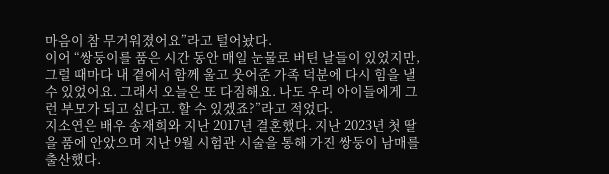마음이 참 무거워졌어요”라고 털어놨다.
이어 “쌍둥이를 품은 시간 동안 매일 눈물로 버틴 날들이 있었지만, 그럴 때마다 내 곁에서 함께 울고 웃어준 가족 덕분에 다시 힘을 낼 수 있었어요. 그래서 오늘은 또 다짐해요. 나도 우리 아이들에게 그런 부모가 되고 싶다고. 할 수 있겠죠?”라고 적었다.
지소연은 배우 송재희와 지난 2017년 결혼했다. 지난 2023년 첫 딸을 품에 안았으며 지난 9월 시험관 시술을 통해 가진 쌍둥이 남매를 출산했다.